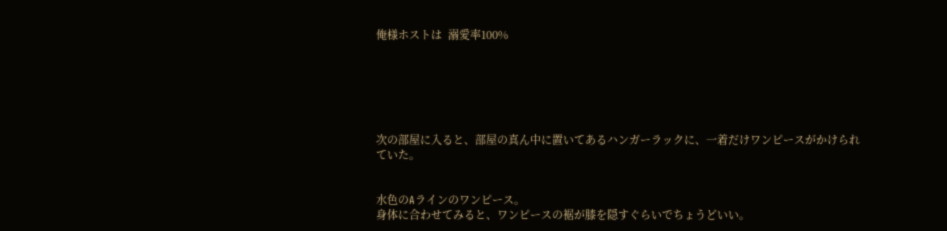俺様ホストは  溺愛率100%






次の部屋に入ると、部屋の真ん中に置いてあるハンガーラックに、一着だけワンピースがかけられていた。


水色のAラインのワンピース。
身体に合わせてみると、ワンピースの裾が膝を隠すぐらいでちょうどいい。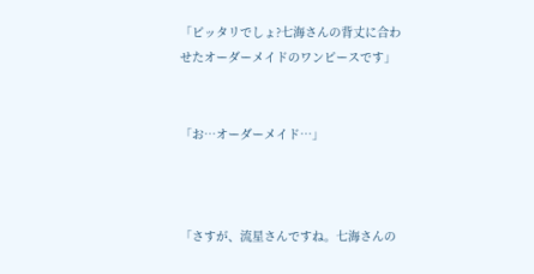「ピッタリでしょ?七海さんの背丈に合わせたオーダーメイドのワンピースです」


「お…オーダーメイド…」



「さすが、流星さんですね。七海さんの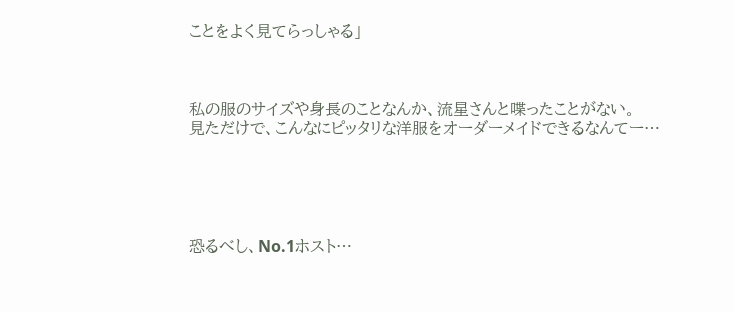ことをよく見てらっしゃる」



私の服のサイズや身長のことなんか、流星さんと喋ったことがない。
見ただけで、こんなにピッタリな洋服をオーダーメイドできるなんてー…





恐るべし、No.1ホスト…